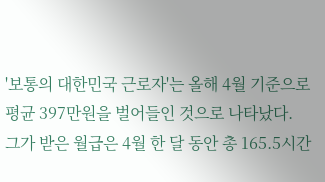'보통의 대한민국 근로자'는 올해 4월 기준으로 평균 397만원을 벌어들인 것으로 나타났다.
그가 받은 월급은 4월 한 달 동안 총 165.5시간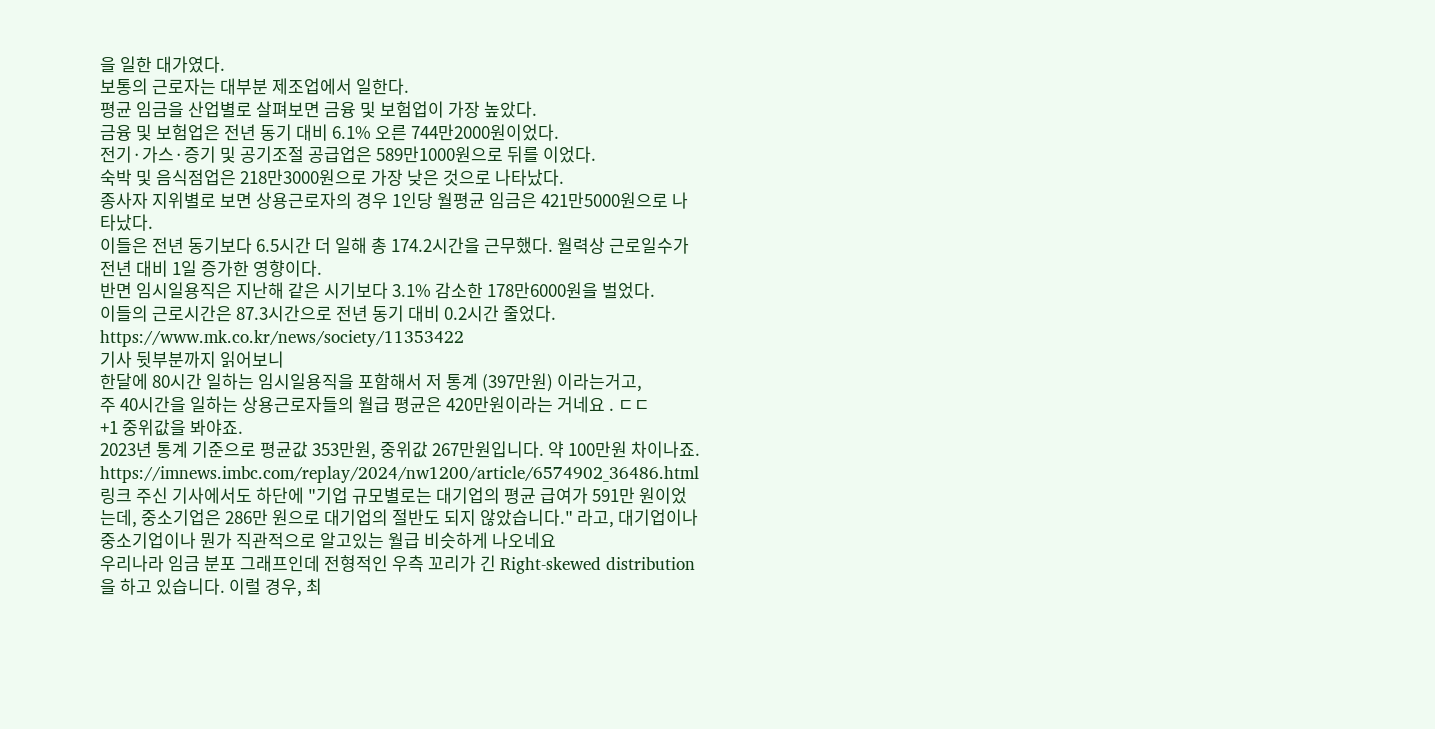을 일한 대가였다.
보통의 근로자는 대부분 제조업에서 일한다.
평균 임금을 산업별로 살펴보면 금융 및 보험업이 가장 높았다.
금융 및 보험업은 전년 동기 대비 6.1% 오른 744만2000원이었다.
전기·가스·증기 및 공기조절 공급업은 589만1000원으로 뒤를 이었다.
숙박 및 음식점업은 218만3000원으로 가장 낮은 것으로 나타났다.
종사자 지위별로 보면 상용근로자의 경우 1인당 월평균 임금은 421만5000원으로 나타났다.
이들은 전년 동기보다 6.5시간 더 일해 총 174.2시간을 근무했다. 월력상 근로일수가 전년 대비 1일 증가한 영향이다.
반면 임시일용직은 지난해 같은 시기보다 3.1% 감소한 178만6000원을 벌었다.
이들의 근로시간은 87.3시간으로 전년 동기 대비 0.2시간 줄었다.
https://www.mk.co.kr/news/society/11353422
기사 뒷부분까지 읽어보니
한달에 80시간 일하는 임시일용직을 포함해서 저 통계 (397만원) 이라는거고,
주 40시간을 일하는 상용근로자들의 월급 평균은 420만원이라는 거네요 . ㄷㄷ
+1 중위값을 봐야죠.
2023년 통계 기준으로 평균값 353만원, 중위값 267만원입니다. 약 100만원 차이나죠.
https://imnews.imbc.com/replay/2024/nw1200/article/6574902_36486.html
링크 주신 기사에서도 하단에 "기업 규모별로는 대기업의 평균 급여가 591만 원이었는데, 중소기업은 286만 원으로 대기업의 절반도 되지 않았습니다." 라고, 대기업이나 중소기업이나 뭔가 직관적으로 알고있는 월급 비슷하게 나오네요
우리나라 임금 분포 그래프인데 전형적인 우측 꼬리가 긴 Right-skewed distribution을 하고 있습니다. 이럴 경우, 최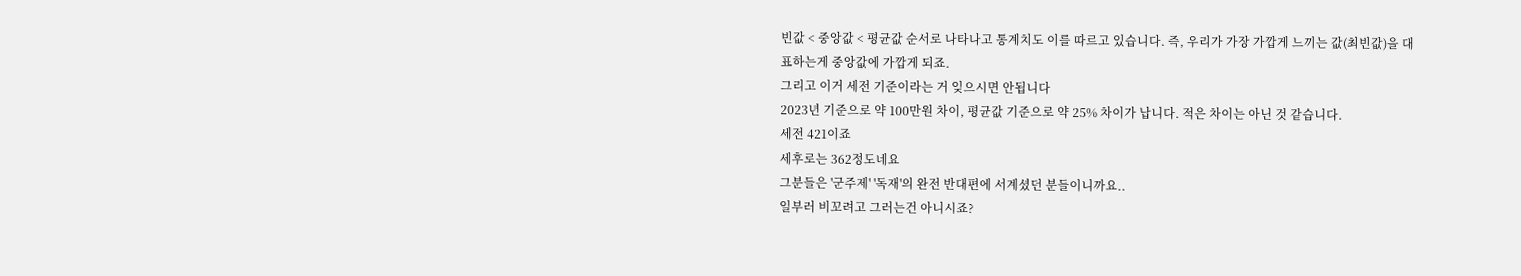빈값 < 중앙값 < 평균값 순서로 나타나고 통계치도 이를 따르고 있습니다. 즉, 우리가 가장 가깝게 느끼는 값(최빈값)을 대표하는게 중앙값에 가깝게 되죠.
그리고 이거 세전 기준이라는 거 잊으시면 안됩니다
2023년 기준으로 약 100만원 차이, 평균값 기준으로 약 25% 차이가 납니다. 적은 차이는 아닌 것 같습니다.
세전 421이죠
세후로는 362정도네요
그분들은 '군주제' '독재'의 완전 반대편에 서계셨던 분들이니까요..
일부러 비꼬려고 그러는건 아니시죠?